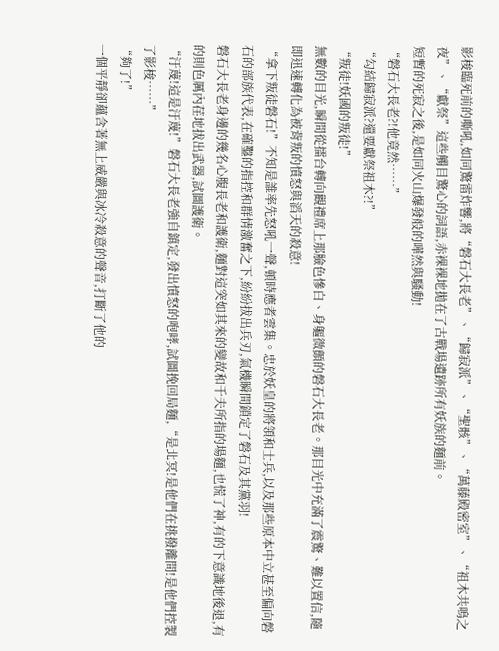影梭臨死前的嘶吼,如同驚雷炸響,將“磐石大長老”、“歸寂派”、“聖骸”、“萬藤殿密室”、“祖木共鳴之夜”、“獻祭”這些觸目驚心的詞語,赤裸裸地拋在了古戰場遺跡所有妖族的麵前。
短暫的死寂之後,是如同火山爆發般的嘩然與騷動!
“磐石大長老?!他竟然……”
“勾結歸寂派?還要獻祭祖木?!”
“叛徒!妖國的叛徒!”
無數的目光,瞬間從擂台轉向觀禮席上那臉色慘白、身軀微顫的磐石大長老。那目光中充滿了震驚、難以置信,隨即迅速轉化為被背叛的憤怒與滔天的殺意!
“拿下叛徒磐石!”不知是誰率先怒吼一聲,頓時應者雲集。忠於妖皇的將領和士兵,以及那些原本中立甚至偏向磐石的部族代表,在確鑿的指控和群情激奮之下,紛紛拔出兵刃,氣機瞬間鎖定了磐石及其黨羽!
磐石大長老身邊的幾名心腹長老和護衛,麵對這突如其來的變故和千夫所指的場麵,也慌了神,有的下意識地後退,有的則色厲內荏地拔出武器,試圖護衛。
“汙蔑!這是汙蔑!”磐石大長老強自鎮定,發出憤怒的咆哮,試圖挽回局麵,“是北冥!是他們在挑撥離間!是他們控製了影梭……”
“夠了!”
一個平靜卻蘊含著無上威嚴與冰冷殺意的聲音,打斷了他的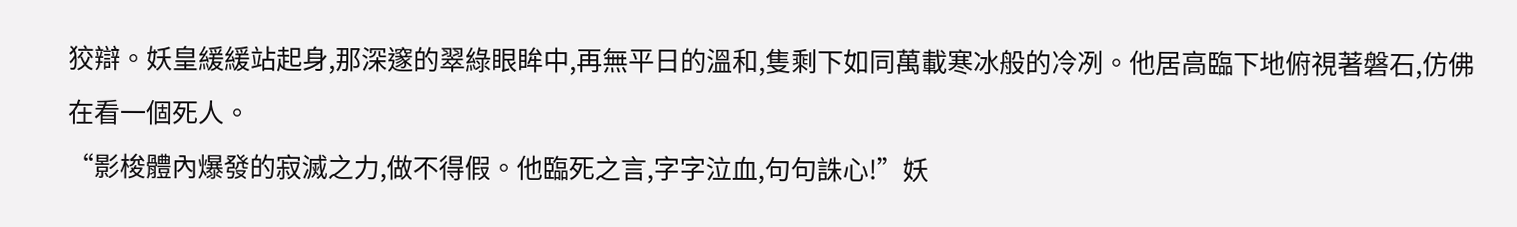狡辯。妖皇緩緩站起身,那深邃的翠綠眼眸中,再無平日的溫和,隻剩下如同萬載寒冰般的冷冽。他居高臨下地俯視著磐石,仿佛在看一個死人。
“影梭體內爆發的寂滅之力,做不得假。他臨死之言,字字泣血,句句誅心!”妖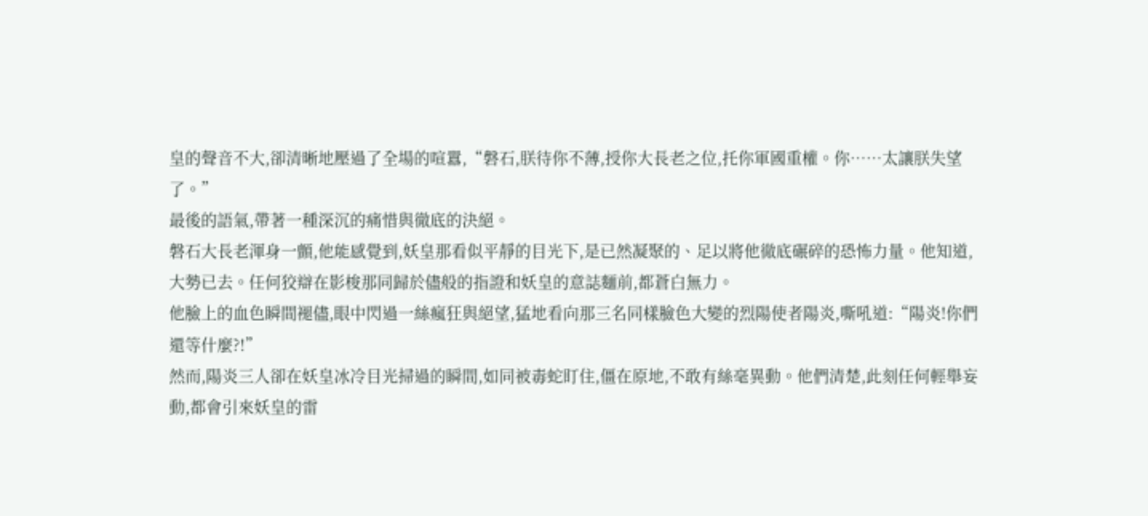皇的聲音不大,卻清晰地壓過了全場的喧囂,“磐石,朕待你不薄,授你大長老之位,托你軍國重權。你……太讓朕失望了。”
最後的語氣,帶著一種深沉的痛惜與徹底的決絕。
磐石大長老渾身一顫,他能感覺到,妖皇那看似平靜的目光下,是已然凝聚的、足以將他徹底碾碎的恐怖力量。他知道,大勢已去。任何狡辯在影梭那同歸於儘般的指證和妖皇的意誌麵前,都蒼白無力。
他臉上的血色瞬間褪儘,眼中閃過一絲瘋狂與絕望,猛地看向那三名同樣臉色大變的烈陽使者陽炎,嘶吼道:“陽炎!你們還等什麼?!”
然而,陽炎三人卻在妖皇冰冷目光掃過的瞬間,如同被毒蛇盯住,僵在原地,不敢有絲毫異動。他們清楚,此刻任何輕舉妄動,都會引來妖皇的雷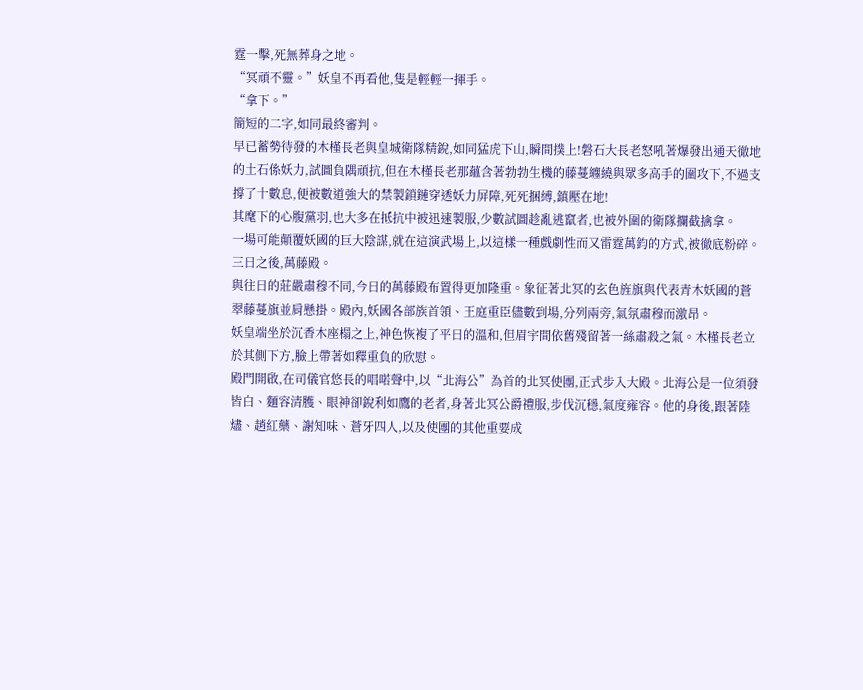霆一擊,死無葬身之地。
“冥頑不靈。”妖皇不再看他,隻是輕輕一揮手。
“拿下。”
簡短的二字,如同最終審判。
早已蓄勢待發的木槿長老與皇城衛隊精銳,如同猛虎下山,瞬間撲上!磐石大長老怒吼著爆發出通天徹地的土石係妖力,試圖負隅頑抗,但在木槿長老那蘊含著勃勃生機的藤蔓纏繞與眾多高手的圍攻下,不過支撐了十數息,便被數道強大的禁製鎖鏈穿透妖力屏障,死死捆縛,鎮壓在地!
其麾下的心腹黨羽,也大多在抵抗中被迅速製服,少數試圖趁亂逃竄者,也被外圍的衛隊攔截擒拿。
一場可能顛覆妖國的巨大陰謀,就在這演武場上,以這樣一種戲劇性而又雷霆萬鈞的方式,被徹底粉碎。
三日之後,萬藤殿。
與往日的莊嚴肅穆不同,今日的萬藤殿布置得更加隆重。象征著北冥的玄色旌旗與代表青木妖國的蒼翠藤蔓旗並肩懸掛。殿內,妖國各部族首領、王庭重臣儘數到場,分列兩旁,氣氛肅穆而激昂。
妖皇端坐於沉香木座榻之上,神色恢複了平日的溫和,但眉宇間依舊殘留著一絲肅殺之氣。木槿長老立於其側下方,臉上帶著如釋重負的欣慰。
殿門開啟,在司儀官悠長的唱喏聲中,以“北海公”為首的北冥使團,正式步入大殿。北海公是一位須發皆白、麵容清臒、眼神卻銳利如鷹的老者,身著北冥公爵禮服,步伐沉穩,氣度雍容。他的身後,跟著陸燼、趙紅藥、謝知味、蒼牙四人,以及使團的其他重要成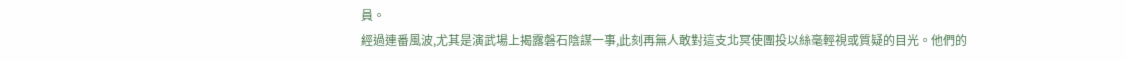員。
經過連番風波,尤其是演武場上揭露磐石陰謀一事,此刻再無人敢對這支北冥使團投以絲毫輕視或質疑的目光。他們的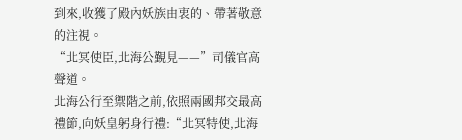到來,收獲了殿內妖族由衷的、帶著敬意的注視。
“北冥使臣,北海公覲見——”司儀官高聲道。
北海公行至禦階之前,依照兩國邦交最高禮節,向妖皇躬身行禮:“北冥特使,北海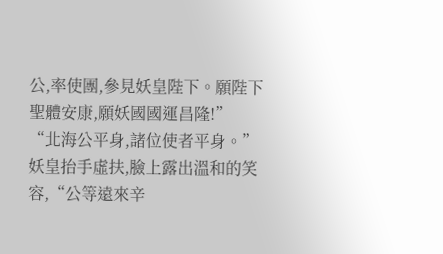公,率使團,參見妖皇陛下。願陛下聖體安康,願妖國國運昌隆!”
“北海公平身,諸位使者平身。”妖皇抬手虛扶,臉上露出溫和的笑容,“公等遠來辛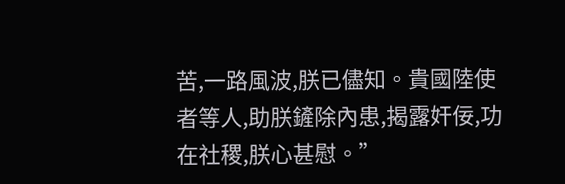苦,一路風波,朕已儘知。貴國陸使者等人,助朕鏟除內患,揭露奸佞,功在社稷,朕心甚慰。”